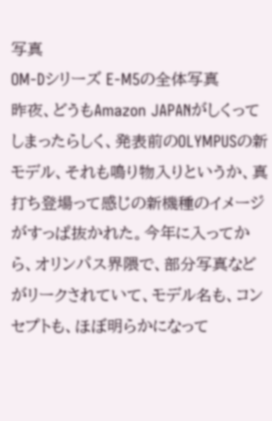写真
OM-Dシリーズ E-M5の全体写真
昨夜、どうもAmazon JAPANがしくってしまったらしく、発表前のOLYMPUSの新モデル、それも鳴り物入りというか、真打ち登場って感じの新機種のイメージがすっぱ抜かれた。今年に入ってから、オリンパス界隈で、部分写真などがリークされていて、モデル名も、コンセプトも、ほぼ明らかになって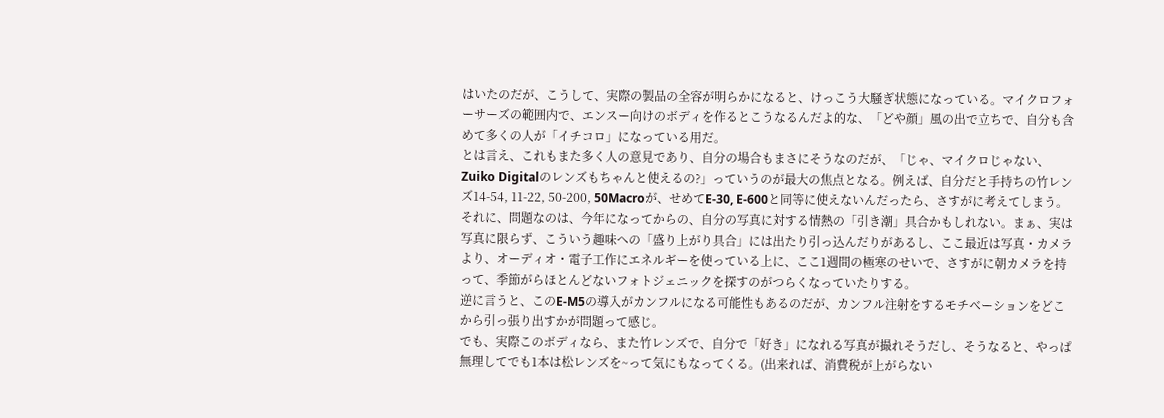はいたのだが、こうして、実際の製品の全容が明らかになると、けっこう大騒ぎ状態になっている。マイクロフォーサーズの範囲内で、エンスー向けのボディを作るとこうなるんだよ的な、「どや顔」風の出で立ちで、自分も含めて多くの人が「イチコロ」になっている用だ。
とは言え、これもまた多く人の意見であり、自分の場合もまさにそうなのだが、「じゃ、マイクロじゃない、Zuiko Digitalのレンズもちゃんと使えるの?」っていうのが最大の焦点となる。例えば、自分だと手持ちの竹レンズ14-54, 11-22, 50-200, 50Macroが、せめてE-30, E-600と同等に使えないんだったら、さすがに考えてしまう。
それに、問題なのは、今年になってからの、自分の写真に対する情熱の「引き潮」具合かもしれない。まぁ、実は写真に限らず、こういう趣味への「盛り上がり具合」には出たり引っ込んだりがあるし、ここ最近は写真・カメラより、オーディオ・電子工作にエネルギーを使っている上に、ここ1週間の極寒のせいで、さすがに朝カメラを持って、季節がらほとんどないフォトジェニックを探すのがつらくなっていたりする。
逆に言うと、このE-M5の導入がカンフルになる可能性もあるのだが、カンフル注射をするモチベーションをどこから引っ張り出すかが問題って感じ。
でも、実際このボディなら、また竹レンズで、自分で「好き」になれる写真が撮れそうだし、そうなると、やっぱ無理してでも1本は松レンズを~って気にもなってくる。(出来れば、消費税が上がらない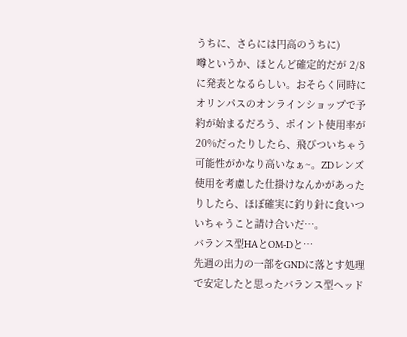うちに、さらには円高のうちに)
噂というか、ほとんど確定的だが 2/8に発表となるらしい。おそらく同時にオリンパスのオンラインショップで予約が始まるだろう、ポイント使用率が20%だったりしたら、飛びついちゃう可能性がかなり高いなぁ~。ZDレンズ使用を考慮した仕掛けなんかがあったりしたら、ほぼ確実に釣り針に食いついちゃうこと請け合いだ…。
バランス型HAとOM-Dと…
先週の出力の一部をGNDに落とす処理で安定したと思ったバランス型ヘッド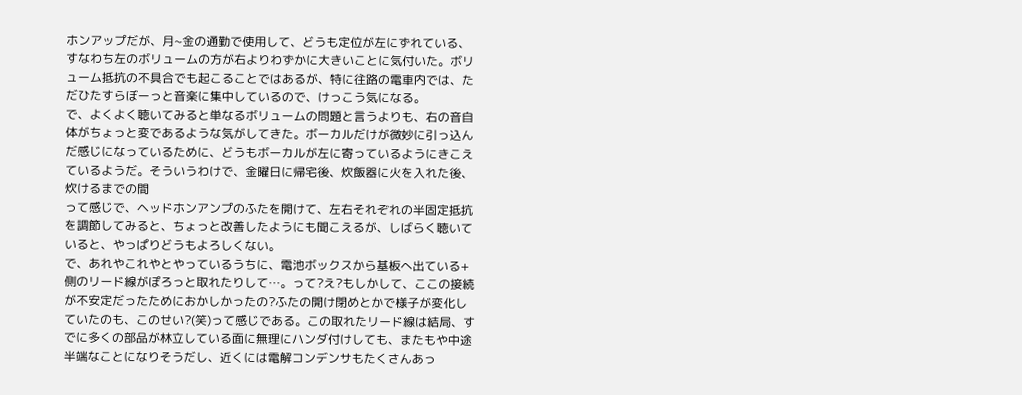ホンアップだが、月~金の通勤で使用して、どうも定位が左にずれている、すなわち左のボリュームの方が右よりわずかに大きいことに気付いた。ボリューム抵抗の不具合でも起こることではあるが、特に往路の電車内では、ただひたすらぼーっと音楽に集中しているので、けっこう気になる。
で、よくよく聴いてみると単なるボリュームの問題と言うよりも、右の音自体がちょっと変であるような気がしてきた。ボーカルだけが微妙に引っ込んだ感じになっているために、どうもボーカルが左に寄っているようにきこえているようだ。そういうわけで、金曜日に帰宅後、炊飯器に火を入れた後、炊けるまでの間
って感じで、ヘッドホンアンプのふたを開けて、左右それぞれの半固定抵抗を調節してみると、ちょっと改善したようにも聞こえるが、しばらく聴いていると、やっぱりどうもよろしくない。
で、あれやこれやとやっているうちに、電池ボックスから基板へ出ている+側のリード線がぽろっと取れたりして…。って?え?もしかして、ここの接続が不安定だったためにおかしかったの?ふたの開け閉めとかで様子が変化していたのも、このせい?(笑)って感じである。この取れたリード線は結局、すでに多くの部品が林立している面に無理にハンダ付けしても、またもや中途半端なことになりそうだし、近くには電解コンデンサもたくさんあっ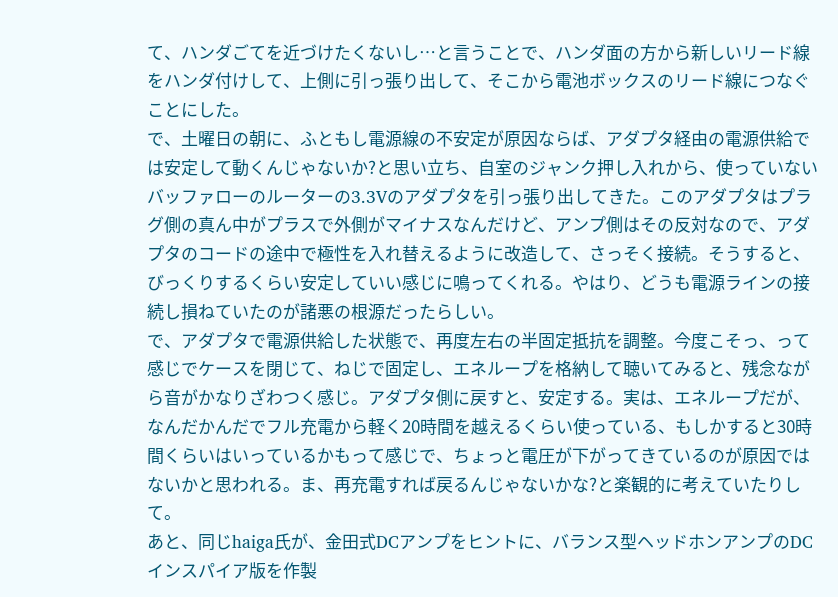て、ハンダごてを近づけたくないし…と言うことで、ハンダ面の方から新しいリード線をハンダ付けして、上側に引っ張り出して、そこから電池ボックスのリード線につなぐことにした。
で、土曜日の朝に、ふともし電源線の不安定が原因ならば、アダプタ経由の電源供給では安定して動くんじゃないか?と思い立ち、自室のジャンク押し入れから、使っていないバッファローのルーターの3.3Vのアダプタを引っ張り出してきた。このアダプタはプラグ側の真ん中がプラスで外側がマイナスなんだけど、アンプ側はその反対なので、アダプタのコードの途中で極性を入れ替えるように改造して、さっそく接続。そうすると、びっくりするくらい安定していい感じに鳴ってくれる。やはり、どうも電源ラインの接続し損ねていたのが諸悪の根源だったらしい。
で、アダプタで電源供給した状態で、再度左右の半固定抵抗を調整。今度こそっ、って感じでケースを閉じて、ねじで固定し、エネループを格納して聴いてみると、残念ながら音がかなりざわつく感じ。アダプタ側に戻すと、安定する。実は、エネループだが、なんだかんだでフル充電から軽く20時間を越えるくらい使っている、もしかすると30時間くらいはいっているかもって感じで、ちょっと電圧が下がってきているのが原因ではないかと思われる。ま、再充電すれば戻るんじゃないかな?と楽観的に考えていたりして。
あと、同じhaiga氏が、金田式DCアンプをヒントに、バランス型ヘッドホンアンプのDCインスパイア版を作製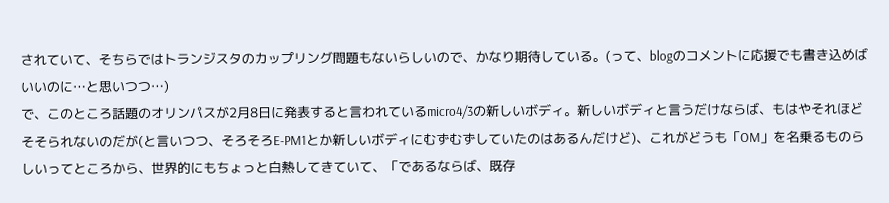されていて、そちらではトランジスタのカップリング問題もないらしいので、かなり期待している。(って、blogのコメントに応援でも書き込めばいいのに…と思いつつ…)
で、このところ話題のオリンパスが2月8日に発表すると言われているmicro4/3の新しいボディ。新しいボディと言うだけならば、もはやそれほどそそられないのだが(と言いつつ、そろそろE-PM1とか新しいボディにむずむずしていたのはあるんだけど)、これがどうも「OM」を名乗るものらしいってところから、世界的にもちょっと白熱してきていて、「であるならば、既存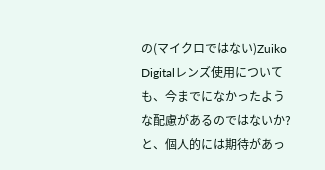の(マイクロではない)Zuiko Digitalレンズ使用についても、今までになかったような配慮があるのではないか?と、個人的には期待があっ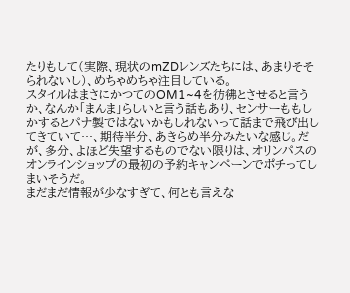たりもして(実際、現状のmZDレンズたちには、あまりそそられないし)、めちゃめちゃ注目している。
スタイルはまさにかつてのOM1~4を彷彿とさせると言うか、なんか「まんま」らしいと言う話もあり、センサーももしかするとパナ製ではないかもしれないって話まで飛び出してきていて…、期待半分、あきらめ半分みたいな感じ。だが、多分、よほど失望するものでない限りは、オリンパスのオンラインショップの最初の予約キャンペーンでポチってしまいそうだ。
まだまだ情報が少なすぎて、何とも言えな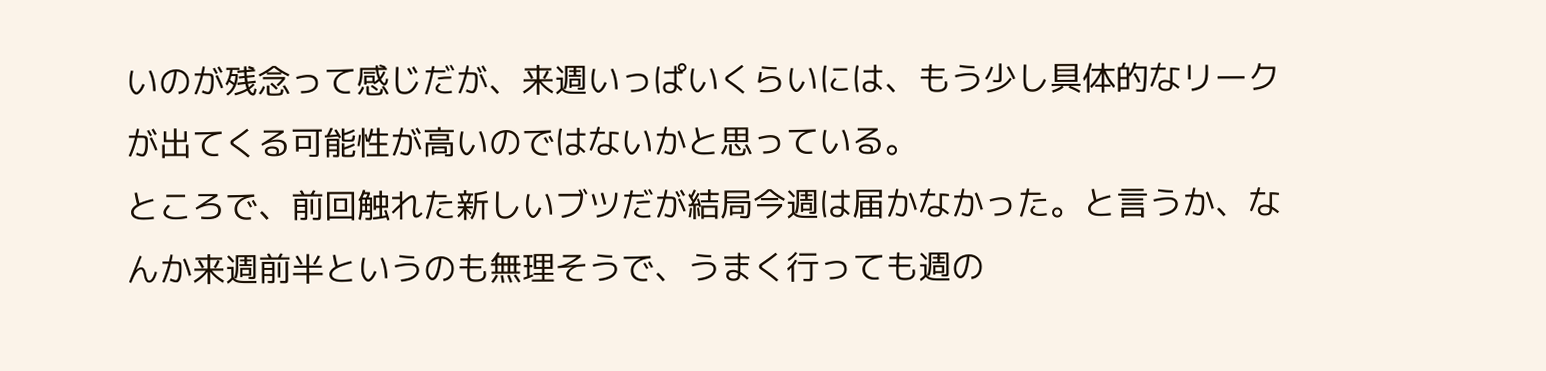いのが残念って感じだが、来週いっぱいくらいには、もう少し具体的なリークが出てくる可能性が高いのではないかと思っている。
ところで、前回触れた新しいブツだが結局今週は届かなかった。と言うか、なんか来週前半というのも無理そうで、うまく行っても週の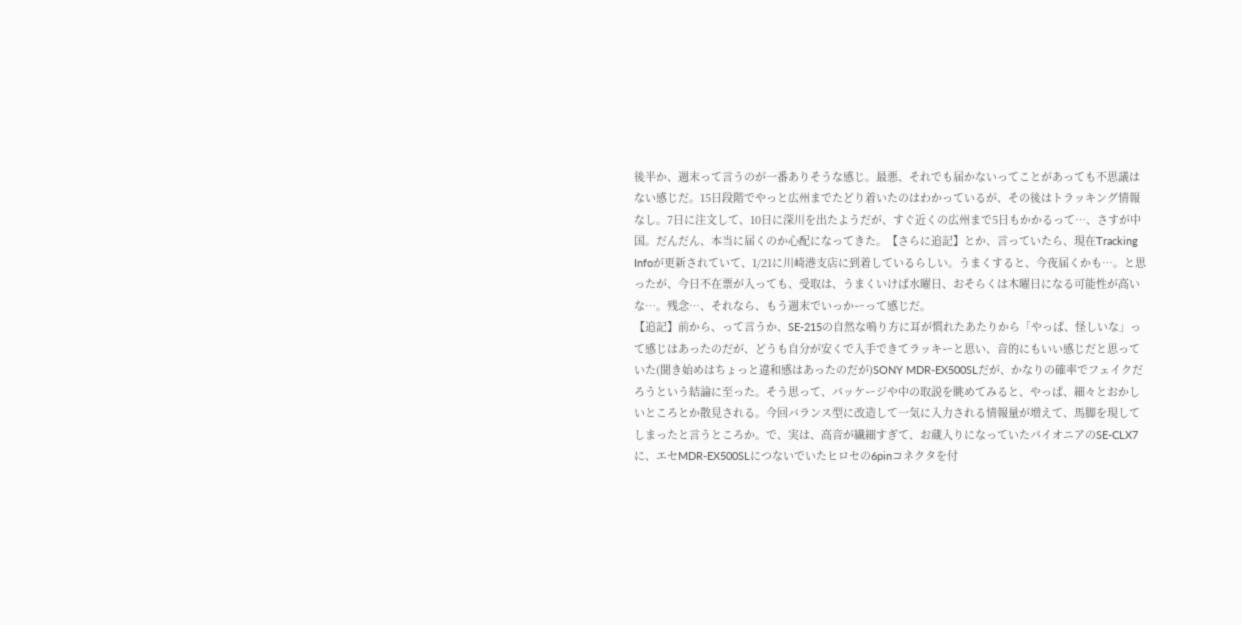後半か、週末って言うのが一番ありそうな感じ。最悪、それでも届かないってことがあっても不思議はない感じだ。15日段階でやっと広州までたどり着いたのはわかっているが、その後はトラッキング情報なし。7日に注文して、10日に深川を出たようだが、すぐ近くの広州まで5日もかかるって…、さすが中国。だんだん、本当に届くのか心配になってきた。【さらに追記】とか、言っていたら、現在Tracking Infoが更新されていて、1/21に川崎港支店に到着しているらしい。うまくすると、今夜届くかも…。と思ったが、今日不在票が入っても、受取は、うまくいけば水曜日、おそらくは木曜日になる可能性が高いな…。残念…、それなら、もう週末でいっかーって感じだ。
【追記】前から、って言うか、SE-215の自然な鳴り方に耳が慣れたあたりから「やっぱ、怪しいな」って感じはあったのだが、どうも自分が安くで入手できてラッキーと思い、音的にもいい感じだと思っていた(聞き始めはちょっと違和感はあったのだが)SONY MDR-EX500SLだが、かなりの確率でフェイクだろうという結論に至った。そう思って、パッケージや中の取説を眺めてみると、やっぱ、細々とおかしいところとか散見される。今回バランス型に改造して一気に入力される情報量が増えて、馬脚を現してしまったと言うところか。で、実は、高音が繊細すぎて、お蔵入りになっていたパイオニアのSE-CLX7に、エセMDR-EX500SLにつないでいたヒロセの6pinコネクタを付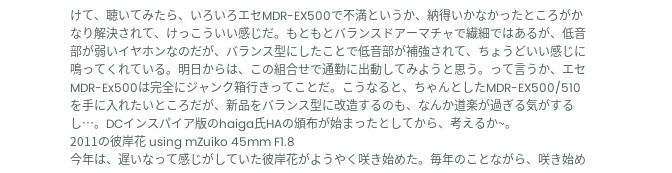けて、聴いてみたら、いろいろエセMDR-EX500で不満というか、納得いかなかったところがかなり解決されて、けっこういい感じだ。もともとバランスドアーマチャで繊細ではあるが、低音部が弱いイヤホンなのだが、バランス型にしたことで低音部が補強されて、ちょうどいい感じに鳴ってくれている。明日からは、この組合せで通勤に出動してみようと思う。って言うか、エセMDR-Ex500は完全にジャンク箱行きってことだ。こうなると、ちゃんとしたMDR-EX500/510を手に入れたいところだが、新品をバランス型に改造するのも、なんか道楽が過ぎる気がするし…。DCインスパイア版のhaiga氏HAの頒布が始まったとしてから、考えるか~。
2011の彼岸花 using mZuiko 45mm F1.8
今年は、遅いなって感じがしていた彼岸花がようやく咲き始めた。毎年のことながら、咲き始め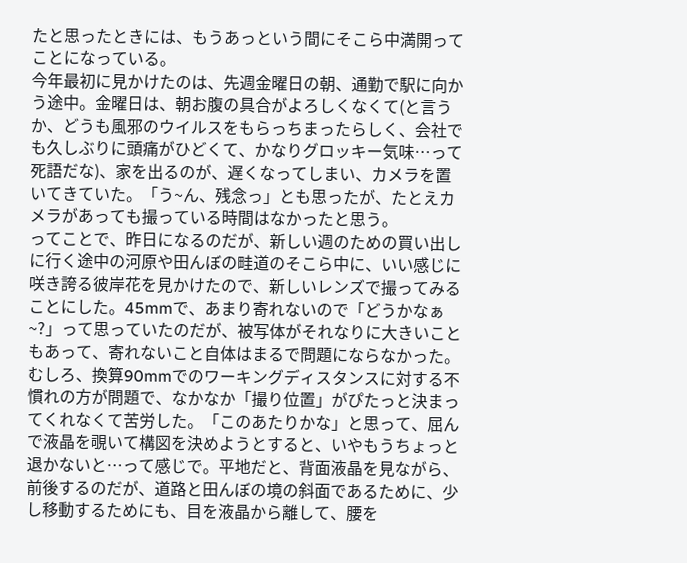たと思ったときには、もうあっという間にそこら中満開ってことになっている。
今年最初に見かけたのは、先週金曜日の朝、通勤で駅に向かう途中。金曜日は、朝お腹の具合がよろしくなくて(と言うか、どうも風邪のウイルスをもらっちまったらしく、会社でも久しぶりに頭痛がひどくて、かなりグロッキー気味…って死語だな)、家を出るのが、遅くなってしまい、カメラを置いてきていた。「う~ん、残念っ」とも思ったが、たとえカメラがあっても撮っている時間はなかったと思う。
ってことで、昨日になるのだが、新しい週のための買い出しに行く途中の河原や田んぼの畦道のそこら中に、いい感じに咲き誇る彼岸花を見かけたので、新しいレンズで撮ってみることにした。45mmで、あまり寄れないので「どうかなぁ~?」って思っていたのだが、被写体がそれなりに大きいこともあって、寄れないこと自体はまるで問題にならなかった。むしろ、換算90mmでのワーキングディスタンスに対する不慣れの方が問題で、なかなか「撮り位置」がぴたっと決まってくれなくて苦労した。「このあたりかな」と思って、屈んで液晶を覗いて構図を決めようとすると、いやもうちょっと退かないと…って感じで。平地だと、背面液晶を見ながら、前後するのだが、道路と田んぼの境の斜面であるために、少し移動するためにも、目を液晶から離して、腰を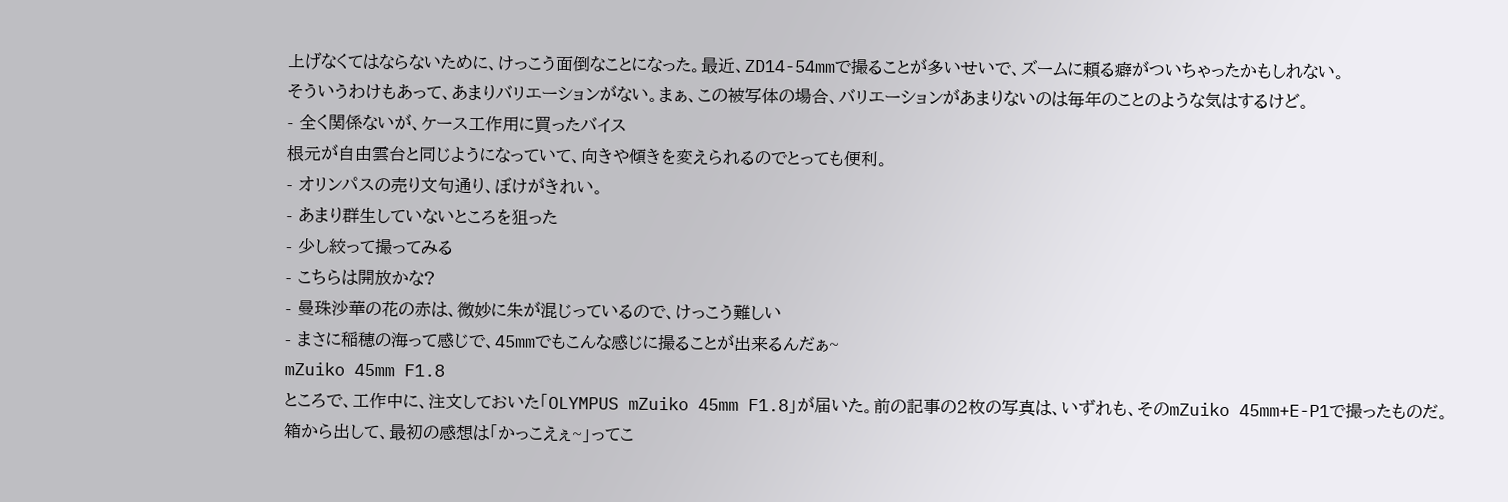上げなくてはならないために、けっこう面倒なことになった。最近、ZD14-54mmで撮ることが多いせいで、ズームに頼る癖がついちゃったかもしれない。
そういうわけもあって、あまりバリエーションがない。まぁ、この被写体の場合、バリエーションがあまりないのは毎年のことのような気はするけど。
- 全く関係ないが、ケース工作用に買ったバイス
根元が自由雲台と同じようになっていて、向きや傾きを変えられるのでとっても便利。
- オリンパスの売り文句通り、ぼけがきれい。
- あまり群生していないところを狙った
- 少し絞って撮ってみる
- こちらは開放かな?
- 曼珠沙華の花の赤は、微妙に朱が混じっているので、けっこう難しい
- まさに稲穂の海って感じで、45mmでもこんな感じに撮ることが出来るんだぁ~
mZuiko 45mm F1.8
ところで、工作中に、注文しておいた「OLYMPUS mZuiko 45mm F1.8」が届いた。前の記事の2枚の写真は、いずれも、そのmZuiko 45mm+E-P1で撮ったものだ。
箱から出して、最初の感想は「かっこえぇ~」ってこ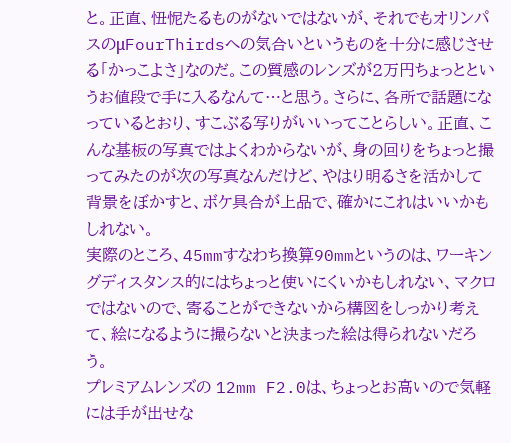と。正直、忸怩たるものがないではないが、それでもオリンパスのμFourThirdsへの気合いというものを十分に感じさせる「かっこよさ」なのだ。この質感のレンズが2万円ちょっとというお値段で手に入るなんて…と思う。さらに、各所で話題になっているとおり、すこぶる写りがいいってことらしい。正直、こんな基板の写真ではよくわからないが、身の回りをちょっと撮ってみたのが次の写真なんだけど、やはり明るさを活かして背景をぼかすと、ボケ具合が上品で、確かにこれはいいかもしれない。
実際のところ、45mmすなわち換算90mmというのは、ワーキングディスタンス的にはちょっと使いにくいかもしれない、マクロではないので、寄ることができないから構図をしっかり考えて、絵になるように撮らないと決まった絵は得られないだろう。
プレミアムレンズの 12mm F2.0は、ちょっとお高いので気軽には手が出せな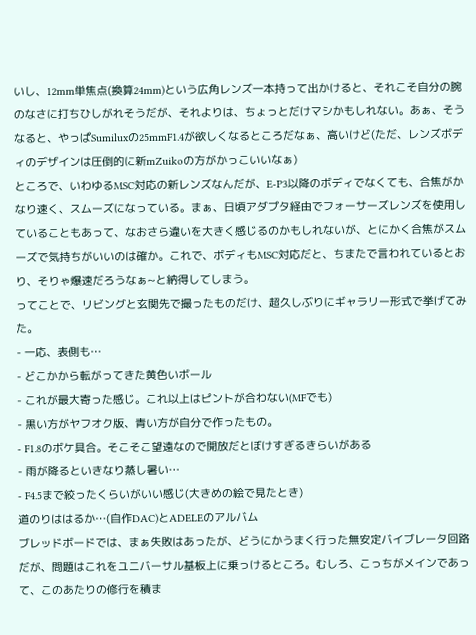いし、12mm単焦点(換算24mm)という広角レンズ一本持って出かけると、それこそ自分の腕のなさに打ちひしがれそうだが、それよりは、ちょっとだけマシかもしれない。あぁ、そうなると、やっぱSumiluxの25mmF1.4が欲しくなるところだなぁ、高いけど(ただ、レンズボディのデザインは圧倒的に新mZuikoの方がかっこいいなぁ)
ところで、いわゆるMSC対応の新レンズなんだが、E-P3以降のボディでなくても、合焦がかなり速く、スムーズになっている。まぁ、日頃アダプタ経由でフォーサーズレンズを使用していることもあって、なおさら違いを大きく感じるのかもしれないが、とにかく合焦がスムーズで気持ちがいいのは確か。これで、ボディもMSC対応だと、ちまたで言われているとおり、そりゃ爆速だろうなぁ~と納得してしまう。
ってことで、リビングと玄関先で撮ったものだけ、超久しぶりにギャラリー形式で挙げてみた。
- 一応、表側も…
- どこかから転がってきた黄色いボール
- これが最大寄った感じ。これ以上はピントが合わない(MFでも)
- 黒い方がヤフオク版、青い方が自分で作ったもの。
- F1.8のボケ具合。そこそこ望遠なので開放だとぼけすぎるきらいがある
- 雨が降るといきなり蒸し暑い…
- F4.5まで絞ったくらいがいい感じ(大きめの絵で見たとき)
道のりははるか…(自作DAC)とADELEのアルバム
ブレッドボードでは、まぁ失敗はあったが、どうにかうまく行った無安定バイブレータ回路だが、問題はこれをユニバーサル基板上に乗っけるところ。むしろ、こっちがメインであって、このあたりの修行を積ま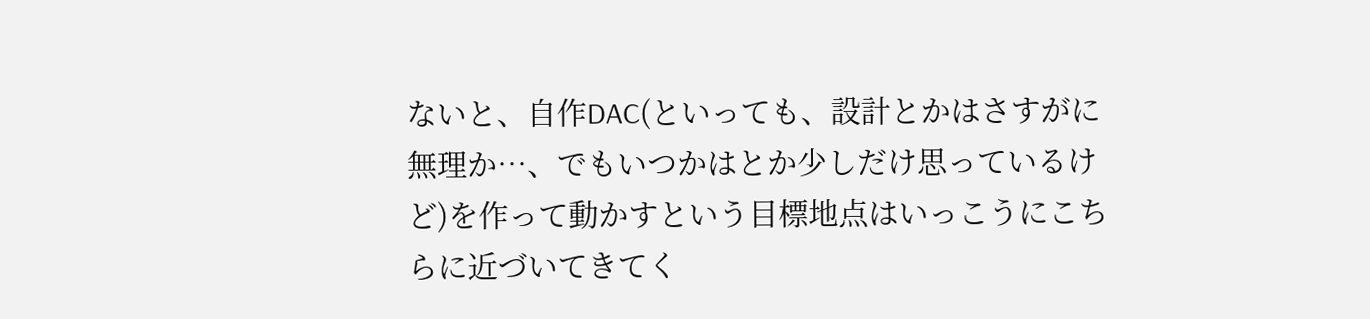ないと、自作DAC(といっても、設計とかはさすがに無理か…、でもいつかはとか少しだけ思っているけど)を作って動かすという目標地点はいっこうにこちらに近づいてきてく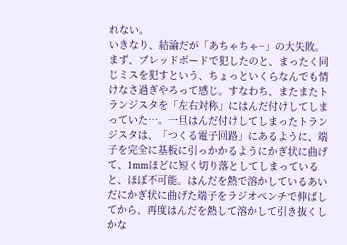れない。
いきなり、結論だが「あちゃちゃ~」の大失敗。まず、ブレッドボードで犯したのと、まったく同じミスを犯すという、ちょっといくらなんでも情けなさ過ぎやろって感じ。すなわち、またまたトランジスタを「左右対称」にはんだ付けしてしまっていた…。一旦はんだ付けしてしまったトランジスタは、「つくる電子回路」にあるように、端子を完全に基板に引っかかるようにかぎ状に曲げて、1mmほどに短く切り落としてしまっていると、ほぼ不可能。はんだを熱で溶かしているあいだにかぎ状に曲げた端子をラジオペンチで伸ばしてから、再度はんだを熱して溶かして引き抜くしかな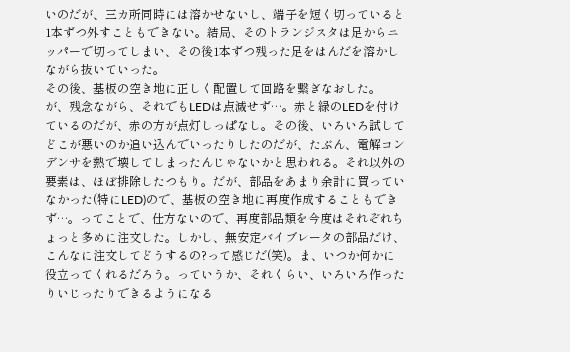いのだが、三カ所同時には溶かせないし、端子を短く切っていると1本ずつ外すこともできない。結局、そのトランジスタは足からニッパーで切ってしまい、その後1本ずつ残った足をはんだを溶かしながら抜いていった。
その後、基板の空き地に正しく配置して回路を繫ぎなおした。
が、残念ながら、それでもLEDは点滅せず…。赤と緑のLEDを付けているのだが、赤の方が点灯しっぱなし。その後、いろいろ試してどこが悪いのか追い込んでいったりしたのだが、たぶん、電解コンデンサを熱で壊してしまったんじゃないかと思われる。それ以外の要素は、ほぼ排除したつもり。だが、部品をあまり余計に買っていなかった(特にLED)ので、基板の空き地に再度作成することもできず…。ってことで、仕方ないので、再度部品類を今度はそれぞれちょっと多めに注文した。しかし、無安定バイブレータの部品だけ、こんなに注文してどうするの?って感じだ(笑)。ま、いつか何かに役立ってくれるだろう。っていうか、それくらい、いろいろ作ったりいじったりできるようになる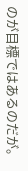のが目標ではあるのだが。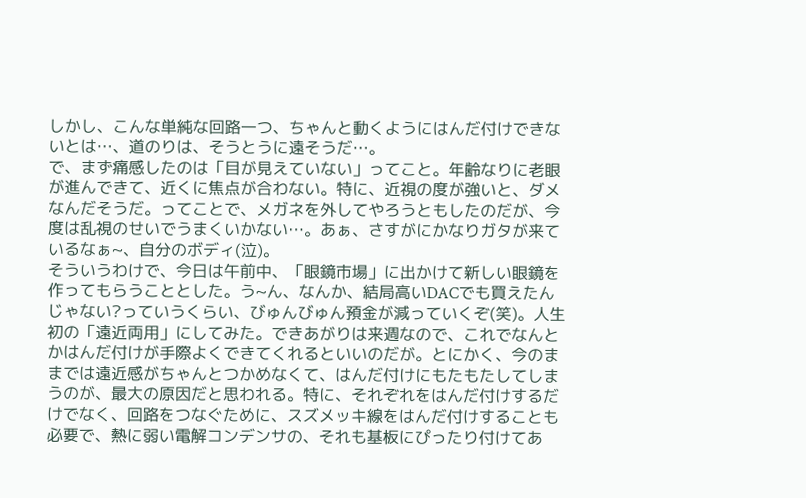しかし、こんな単純な回路一つ、ちゃんと動くようにはんだ付けできないとは…、道のりは、そうとうに遠そうだ…。
で、まず痛感したのは「目が見えていない」ってこと。年齢なりに老眼が進んできて、近くに焦点が合わない。特に、近視の度が強いと、ダメなんだそうだ。ってことで、メガネを外してやろうともしたのだが、今度は乱視のせいでうまくいかない…。あぁ、さすがにかなりガタが来ているなぁ~、自分のボディ(泣)。
そういうわけで、今日は午前中、「眼鏡市場」に出かけて新しい眼鏡を作ってもらうこととした。う~ん、なんか、結局高いDACでも買えたんじゃない?っていうくらい、びゅんびゅん預金が減っていくぞ(笑)。人生初の「遠近両用」にしてみた。できあがりは来週なので、これでなんとかはんだ付けが手際よくできてくれるといいのだが。とにかく、今のままでは遠近感がちゃんとつかめなくて、はんだ付けにもたもたしてしまうのが、最大の原因だと思われる。特に、それぞれをはんだ付けするだけでなく、回路をつなぐために、スズメッキ線をはんだ付けすることも必要で、熱に弱い電解コンデンサの、それも基板にぴったり付けてあ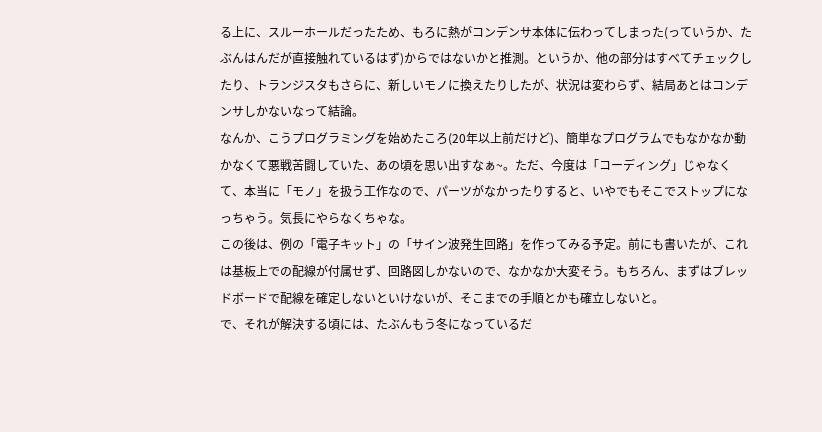る上に、スルーホールだったため、もろに熱がコンデンサ本体に伝わってしまった(っていうか、たぶんはんだが直接触れているはず)からではないかと推測。というか、他の部分はすべてチェックしたり、トランジスタもさらに、新しいモノに換えたりしたが、状況は変わらず、結局あとはコンデンサしかないなって結論。
なんか、こうプログラミングを始めたころ(20年以上前だけど)、簡単なプログラムでもなかなか動かなくて悪戦苦闘していた、あの頃を思い出すなぁ~。ただ、今度は「コーディング」じゃなくて、本当に「モノ」を扱う工作なので、パーツがなかったりすると、いやでもそこでストップになっちゃう。気長にやらなくちゃな。
この後は、例の「電子キット」の「サイン波発生回路」を作ってみる予定。前にも書いたが、これは基板上での配線が付属せず、回路図しかないので、なかなか大変そう。もちろん、まずはブレッドボードで配線を確定しないといけないが、そこまでの手順とかも確立しないと。
で、それが解決する頃には、たぶんもう冬になっているだ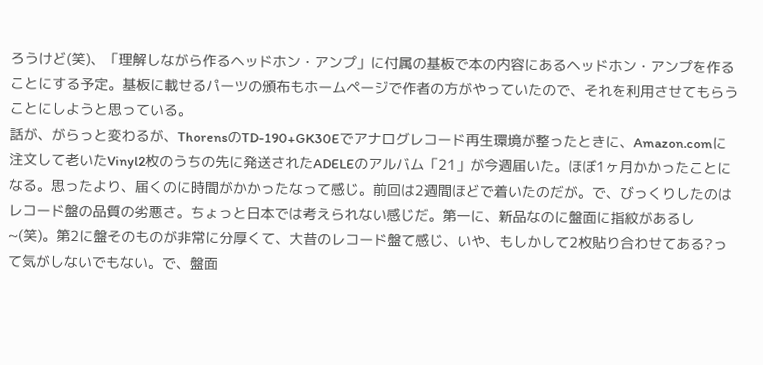ろうけど(笑)、「理解しながら作るヘッドホン・アンプ」に付属の基板で本の内容にあるヘッドホン・アンプを作ることにする予定。基板に載せるパーツの頒布もホームページで作者の方がやっていたので、それを利用させてもらうことにしようと思っている。
話が、がらっと変わるが、ThorensのTD-190+GK30Eでアナログレコード再生環境が整ったときに、Amazon.comに注文して老いたVinyl2枚のうちの先に発送されたADELEのアルバム「21」が今週届いた。ほぼ1ヶ月かかったことになる。思ったより、届くのに時間がかかったなって感じ。前回は2週間ほどで着いたのだが。で、びっくりしたのはレコード盤の品質の劣悪さ。ちょっと日本では考えられない感じだ。第一に、新品なのに盤面に指紋があるし~(笑)。第2に盤そのものが非常に分厚くて、大昔のレコード盤て感じ、いや、もしかして2枚貼り合わせてある?って気がしないでもない。で、盤面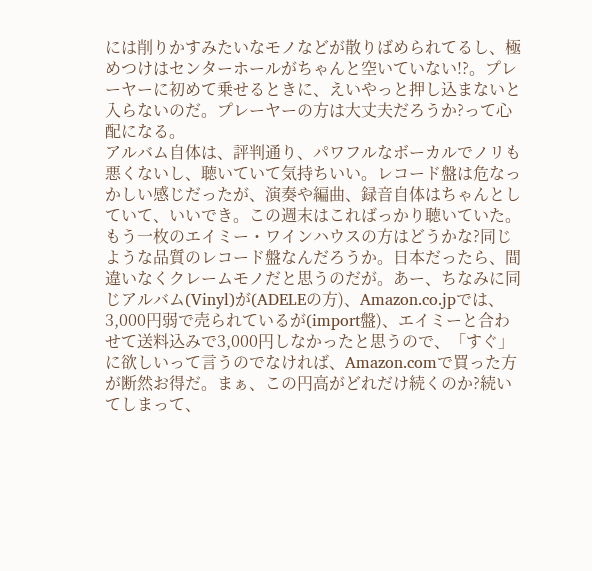には削りかすみたいなモノなどが散りばめられてるし、極めつけはセンターホールがちゃんと空いていない!?。プレーヤーに初めて乗せるときに、えいやっと押し込まないと入らないのだ。プレーヤーの方は大丈夫だろうか?って心配になる。
アルバム自体は、評判通り、パワフルなボーカルでノリも悪くないし、聴いていて気持ちいい。レコード盤は危なっかしい感じだったが、演奏や編曲、録音自体はちゃんとしていて、いいでき。この週末はこればっかり聴いていた。
もう一枚のエイミー・ワインハウスの方はどうかな?同じような品質のレコード盤なんだろうか。日本だったら、間違いなくクレームモノだと思うのだが。あー、ちなみに同じアルバム(Vinyl)が(ADELEの方)、Amazon.co.jpでは、3,000円弱で売られているが(import盤)、エイミーと合わせて送料込みで3,000円しなかったと思うので、「すぐ」に欲しいって言うのでなければ、Amazon.comで買った方が断然お得だ。まぁ、この円高がどれだけ続くのか?続いてしまって、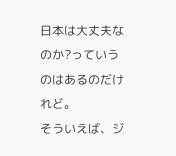日本は大丈夫なのか?っていうのはあるのだけれど。
そういえば、ジ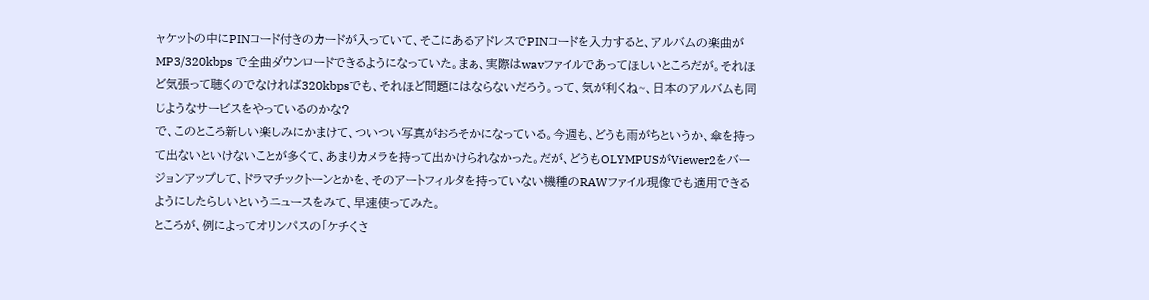ャケットの中にPINコード付きのカードが入っていて、そこにあるアドレスでPINコードを入力すると、アルバムの楽曲がMP3/320kbps で全曲ダウンロードできるようになっていた。まぁ、実際はwavファイルであってほしいところだが。それほど気張って聴くのでなければ320kbpsでも、それほど問題にはならないだろう。って、気が利くね~、日本のアルバムも同じようなサービスをやっているのかな?
で、このところ新しい楽しみにかまけて、ついつい写真がおろそかになっている。今週も、どうも雨がちというか、傘を持って出ないといけないことが多くて、あまりカメラを持って出かけられなかった。だが、どうもOLYMPUSがViewer2をバージョンアップして、ドラマチックトーンとかを、そのアートフィルタを持っていない機種のRAWファイル現像でも適用できるようにしたらしいというニュースをみて、早速使ってみた。
ところが、例によってオリンパスの「ケチくさ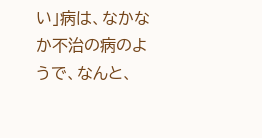い」病は、なかなか不治の病のようで、なんと、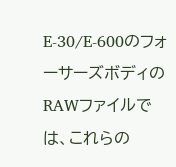E-30/E-600のフォーサーズボディのRAWファイルでは、これらの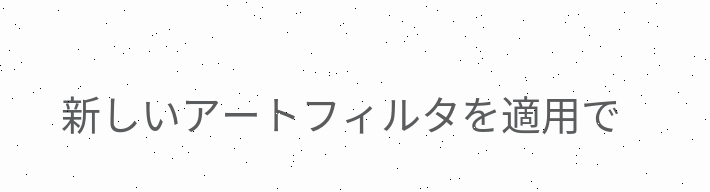新しいアートフィルタを適用で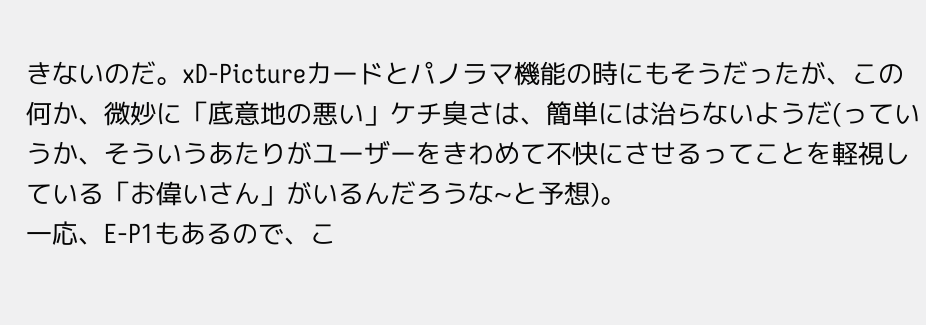きないのだ。xD-Pictureカードとパノラマ機能の時にもそうだったが、この何か、微妙に「底意地の悪い」ケチ臭さは、簡単には治らないようだ(っていうか、そういうあたりがユーザーをきわめて不快にさせるってことを軽視している「お偉いさん」がいるんだろうな~と予想)。
一応、E-P1もあるので、こ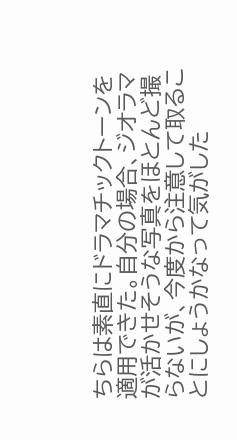ちらは素直にドラマチックトーンを適用できた。自分の場合、ジオラマが活かせそうな写真をほとんど撮らないが、今度から注意して取ることにしょうかなって気がした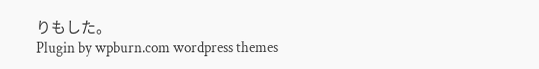りもした。
Plugin by wpburn.com wordpress themes